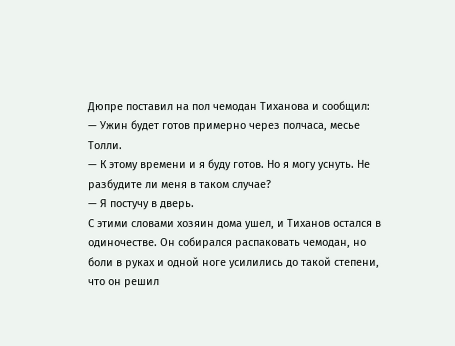Дюпре поставил на пол чемодан Тиханова и сообщил:
— Ужин будет готов примерно через полчаса, месье Толли.
— К этому времени и я буду готов. Но я могу уснуть. Не разбудите ли меня в таком случае?
— Я постучу в дверь.
С этими словами хозяин дома ушел, и Тиханов остался в одиночестве. Он собирался распаковать чемодан, но боли в руках и одной ноге усилились до такой степени, что он решил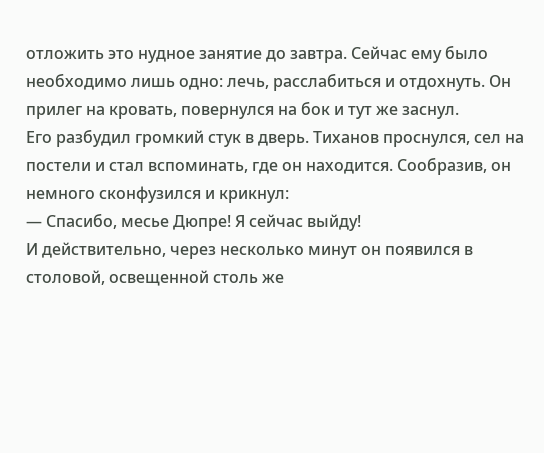отложить это нудное занятие до завтра. Сейчас ему было необходимо лишь одно: лечь, расслабиться и отдохнуть. Он прилег на кровать, повернулся на бок и тут же заснул.
Его разбудил громкий стук в дверь. Тиханов проснулся, сел на постели и стал вспоминать, где он находится. Сообразив, он немного сконфузился и крикнул:
— Спасибо, месье Дюпре! Я сейчас выйду!
И действительно, через несколько минут он появился в столовой, освещенной столь же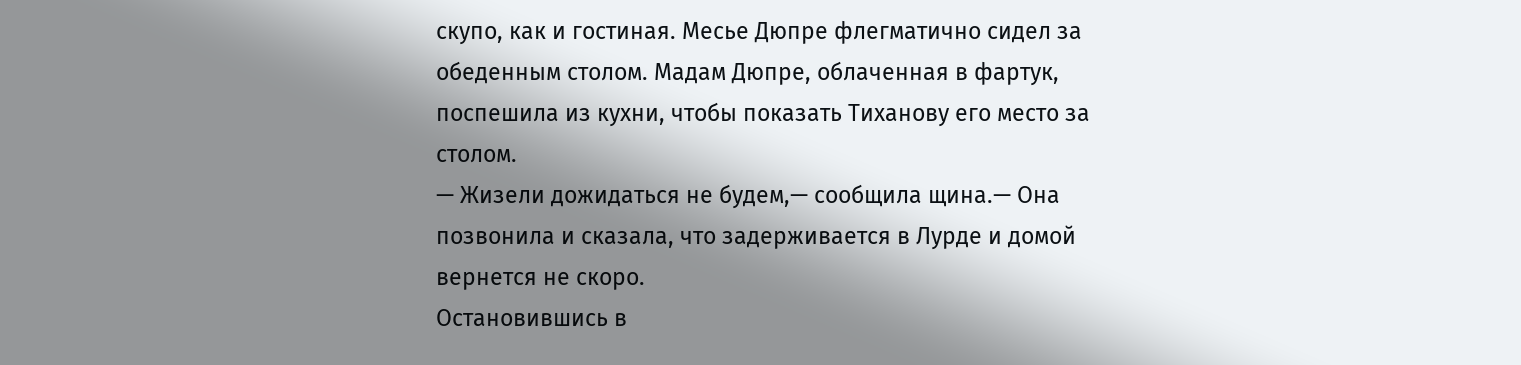скупо, как и гостиная. Месье Дюпре флегматично сидел за обеденным столом. Мадам Дюпре, облаченная в фартук, поспешила из кухни, чтобы показать Тиханову его место за столом.
— Жизели дожидаться не будем,— сообщила щина.— Она позвонила и сказала, что задерживается в Лурде и домой вернется не скоро.
Остановившись в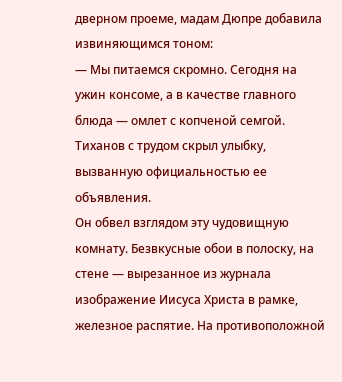дверном проеме, мадам Дюпре добавила извиняющимся тоном:
— Мы питаемся скромно. Сегодня на ужин консоме, а в качестве главного блюда — омлет с копченой семгой.
Тиханов с трудом скрыл улыбку, вызванную официальностью ее объявления.
Он обвел взглядом эту чудовищную комнату. Безвкусные обои в полоску, на стене — вырезанное из журнала изображение Иисуса Христа в рамке, железное распятие. На противоположной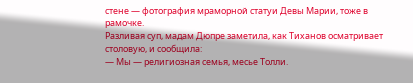стене — фотография мраморной статуи Девы Марии, тоже в рамочке.
Разливая суп, мадам Дюпре заметила, как Тиханов осматривает столовую, и сообщила:
— Мы — религиозная семья, месье Толли.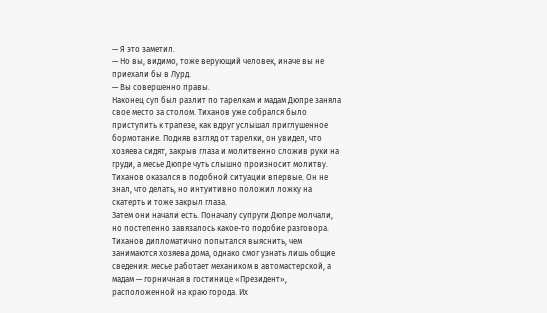— Я это заметил.
— Но вы, видимо, тоже верующий человек, иначе вы не приехали бы в Лурд.
— Вы совершенно правы.
Наконец суп был разлит по тарелкам и мадам Дюпре заняла свое место за столом. Тиханов уже собрался было приступить к трапезе, как вдруг услышал приглушенное бормотание. Подняв взгляд от тарелки, он увидел, что хозяева сидят, закрыв глаза и молитвенно сложив руки на груди, а месье Дюпре чуть слышно произносит молитву. Тиханов оказался в подобной ситуации впервые. Он не знал, что делать, но интуитивно положил ложку на скатерть и тоже закрыл глаза.
Затем они начали есть. Поначалу супруги Дюпре молчали, но постепенно завязалось какое-то подобие разговора. Тиханов дипломатично попытался выяснить, чем занимаются хозяева дома, однако смог узнать лишь общие сведения: месье работает механиком в автомастерской, а мадам — горничная в гостинице «Президент», расположенной на краю города. Их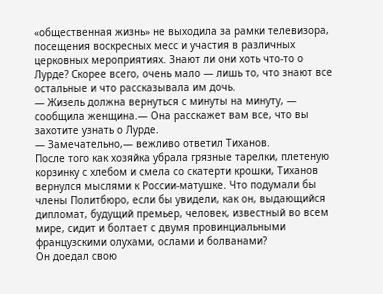«общественная жизнь» не выходила за рамки телевизора, посещения воскресных месс и участия в различных церковных мероприятиях. Знают ли они хоть что-то о Лурде? Скорее всего, очень мало — лишь то, что знают все остальные и что рассказывала им дочь.
— Жизель должна вернуться с минуты на минуту, — сообщила женщина.— Она расскажет вам все, что вы захотите узнать о Лурде.
— Замечательно,— вежливо ответил Тиханов.
После того как хозяйка убрала грязные тарелки, плетеную корзинку с хлебом и смела со скатерти крошки, Тиханов вернулся мыслями к России-матушке. Что подумали бы члены Политбюро, если бы увидели, как он, выдающийся дипломат, будущий премьер, человек, известный во всем мире, сидит и болтает с двумя провинциальными французскими олухами, ослами и болванами?
Он доедал свою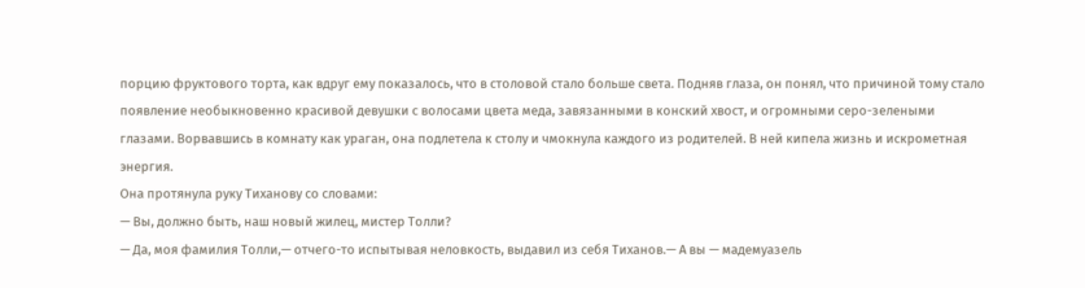порцию фруктового торта, как вдруг ему показалось, что в столовой стало больше света. Подняв глаза, он понял, что причиной тому стало появление необыкновенно красивой девушки с волосами цвета меда, завязанными в конский хвост, и огромными серо-зелеными глазами. Ворвавшись в комнату как ураган, она подлетела к столу и чмокнула каждого из родителей. В ней кипела жизнь и искрометная энергия.
Она протянула руку Тиханову со словами:
— Вы, должно быть, наш новый жилец, мистер Толли?
— Да, моя фамилия Толли,— отчего-то испытывая неловкость, выдавил из себя Тиханов.— А вы — мадемуазель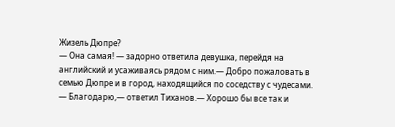Жизель Дюпре?
— Она самая! — задорно ответила девушка, перейдя на английский и усаживаясь рядом с ним.— Добро пожаловать в семью Дюпре и в город, находящийся по соседству с чудесами.
— Благодарю,— ответил Тиханов.— Хорошо бы все так и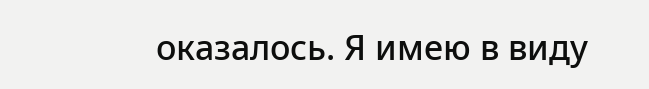оказалось. Я имею в виду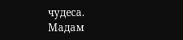чудеса.
Мадам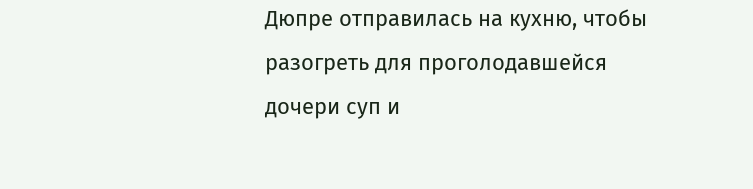Дюпре отправилась на кухню, чтобы разогреть для проголодавшейся дочери суп и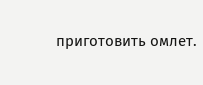приготовить омлет.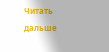Читать дальше